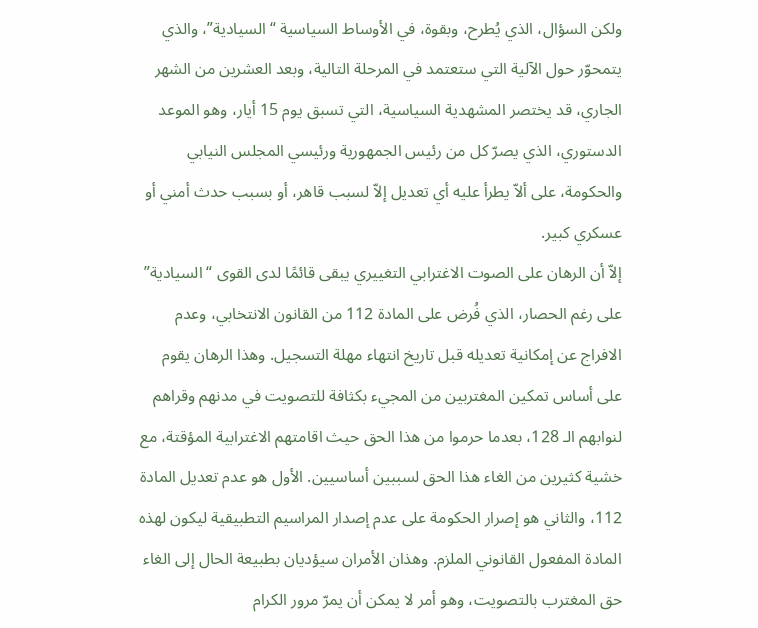ولكن السؤال، الذي يُطرح، وبقوة، في الأوساط السياسية “السيادية”، والذي يتمحوّر حول الآلية التي ستعتمد في المرحلة التالية، وبعد العشرين من الشهر الجاري، قد يختصر المشهدية السياسية، التي تسبق يوم 15 أيار، وهو الموعد الدستوري، الذي يصرّ كل من رئيس الجمهورية ورئيسي المجلس النيابي والحكومة، على ألاّ يطرأ عليه أي تعديل إلاّ لسبب قاهر، أو بسبب حدث أمني أو عسكري كبير.
إلاّ أن الرهان على الصوت الاغترابي التغييري يبقى قائمًا لدى القوى “السيادية” على رغم الحصار، الذي فُرض على المادة 112 من القانون الانتخابي، وعدم الافراج عن إمكانية تعديله قبل تاريخ انتهاء مهلة التسجيل. وهذا الرهان يقوم على أساس تمكين المغتربين من المجيء بكثافة للتصويت في مدنهم وقراهم لنوابهم الـ 128، بعدما حرموا من هذا الحق حيث اقامتهم الاغترابية المؤقتة، مع خشية كثيرين من الغاء هذا الحق لسببين أساسيين. الأول هو عدم تعديل المادة 112، والثاني هو إصرار الحكومة على عدم إصدار المراسيم التطبيقية ليكون لهذه المادة المفعول القانوني الملزم. وهذان الأمران سيؤديان بطبيعة الحال إلى الغاء حق المغترب بالتصويت، وهو أمر لا يمكن أن يمرّ مرور الكرام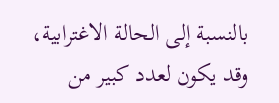بالنسبة إلى الحالة الاغترابية، وقد يكون لعدد كبير من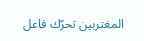المغتربين تحرّك فاعل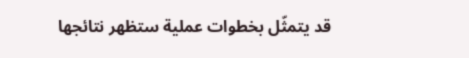قد يتمثّل بخطوات عملية ستظهر نتائجها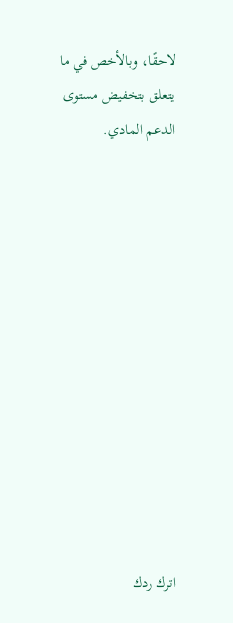لاحقًا، وبالأخص في ما يتعلق بتخفيض مستوى الدعم المادي.












اترك ردك